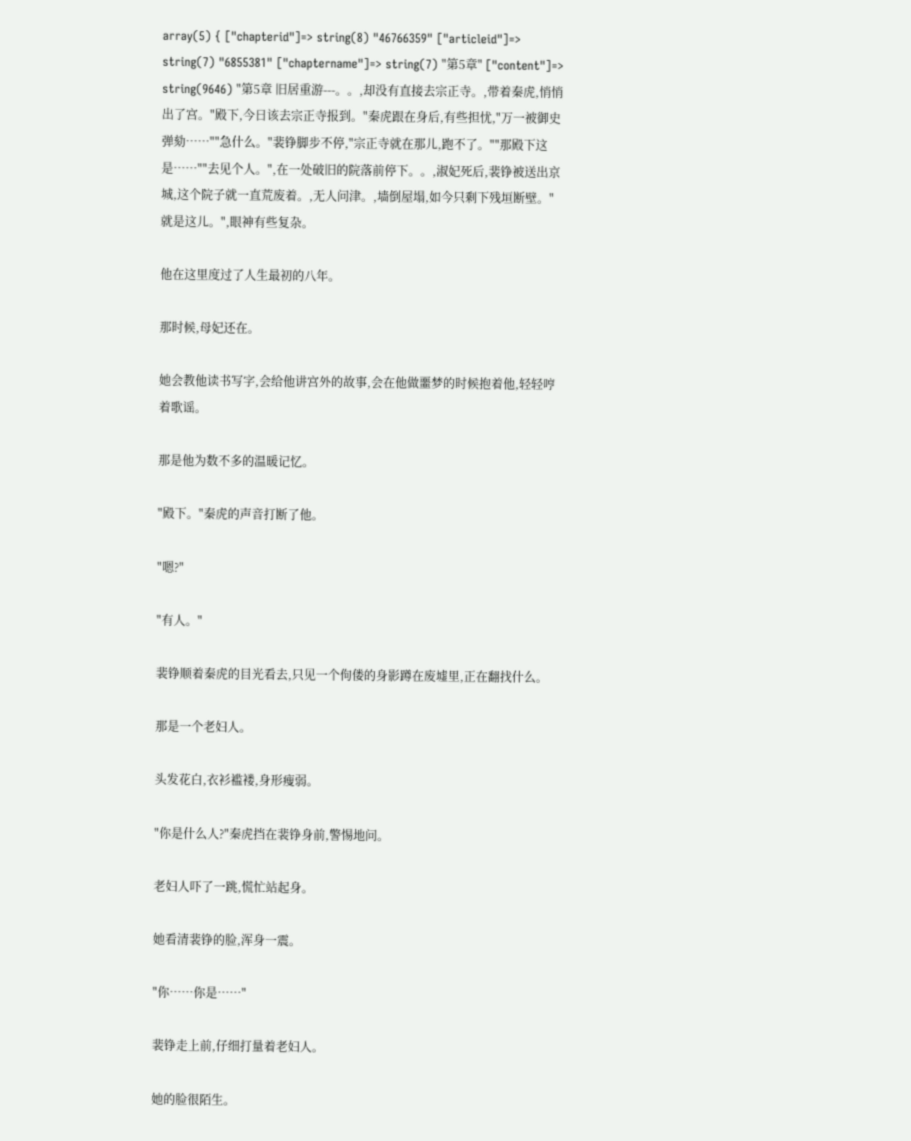array(5) { ["chapterid"]=> string(8) "46766359" ["articleid"]=> string(7) "6855381" ["chaptername"]=> string(7) "第5章" ["content"]=> string(9646) "第5章 旧居重游---。。,却没有直接去宗正寺。,带着秦虎,悄悄出了宫。"殿下,今日该去宗正寺报到。"秦虎跟在身后,有些担忧,"万一被御史弹劾……""急什么。"裴铮脚步不停,"宗正寺就在那儿,跑不了。""那殿下这是……""去见个人。",在一处破旧的院落前停下。。,淑妃死后,裴铮被送出京城,这个院子就一直荒废着。,无人问津。,墙倒屋塌,如今只剩下残垣断壁。"就是这儿。",眼神有些复杂。

他在这里度过了人生最初的八年。

那时候,母妃还在。

她会教他读书写字,会给他讲宫外的故事,会在他做噩梦的时候抱着他,轻轻哼着歌谣。

那是他为数不多的温暖记忆。

"殿下。"秦虎的声音打断了他。

"嗯?"

"有人。"

裴铮顺着秦虎的目光看去,只见一个佝偻的身影蹲在废墟里,正在翻找什么。

那是一个老妇人。

头发花白,衣衫褴褛,身形瘦弱。

"你是什么人?"秦虎挡在裴铮身前,警惕地问。

老妇人吓了一跳,慌忙站起身。

她看清裴铮的脸,浑身一震。

"你……你是……"

裴铮走上前,仔细打量着老妇人。

她的脸很陌生。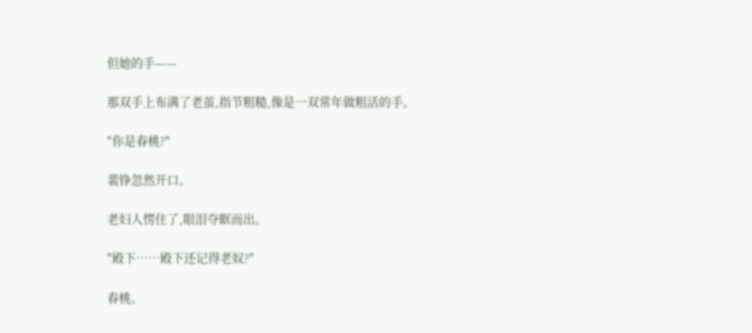但她的手——

那双手上布满了老茧,指节粗糙,像是一双常年做粗活的手。

"你是春桃?"

裴铮忽然开口。

老妇人愣住了,眼泪夺眶而出。

"殿下……殿下还记得老奴?"

春桃。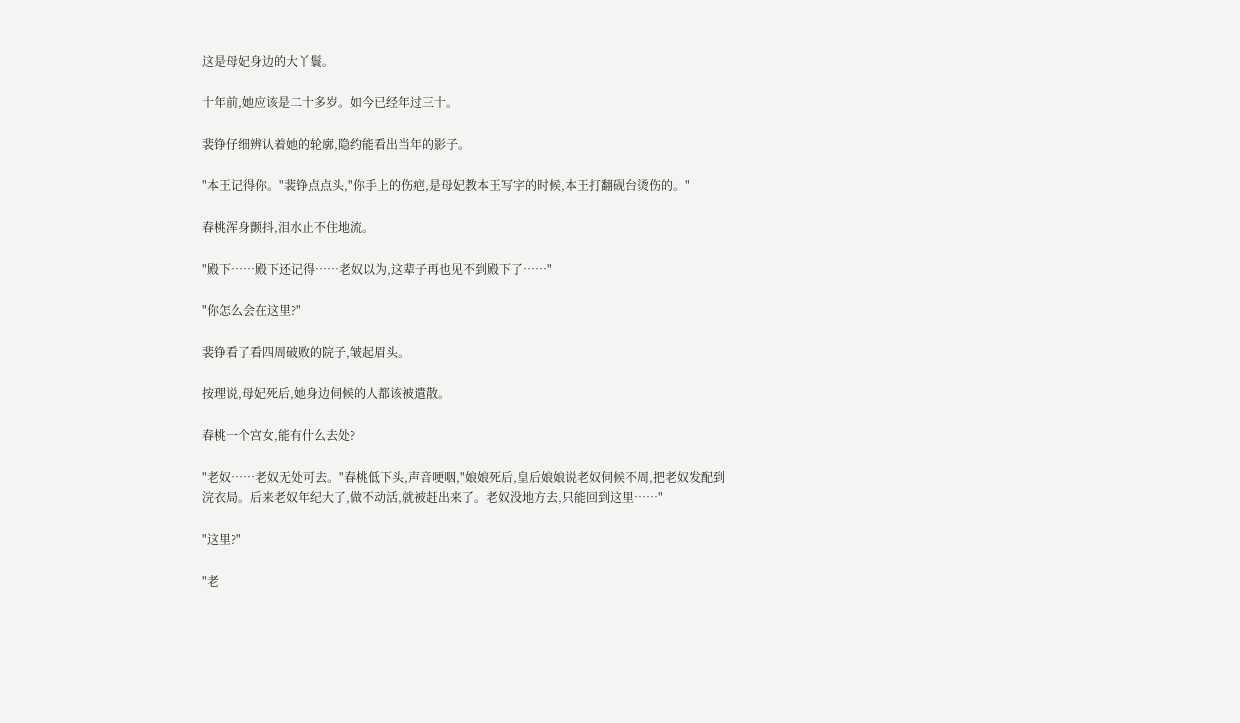这是母妃身边的大丫鬟。

十年前,她应该是二十多岁。如今已经年过三十。

裴铮仔细辨认着她的轮廓,隐约能看出当年的影子。

"本王记得你。"裴铮点点头,"你手上的伤疤,是母妃教本王写字的时候,本王打翻砚台烫伤的。"

春桃浑身颤抖,泪水止不住地流。

"殿下……殿下还记得……老奴以为,这辈子再也见不到殿下了……"

"你怎么会在这里?"

裴铮看了看四周破败的院子,皱起眉头。

按理说,母妃死后,她身边伺候的人都该被遣散。

春桃一个宫女,能有什么去处?

"老奴……老奴无处可去。"春桃低下头,声音哽咽,"娘娘死后,皇后娘娘说老奴伺候不周,把老奴发配到浣衣局。后来老奴年纪大了,做不动活,就被赶出来了。老奴没地方去,只能回到这里……"

"这里?"

"老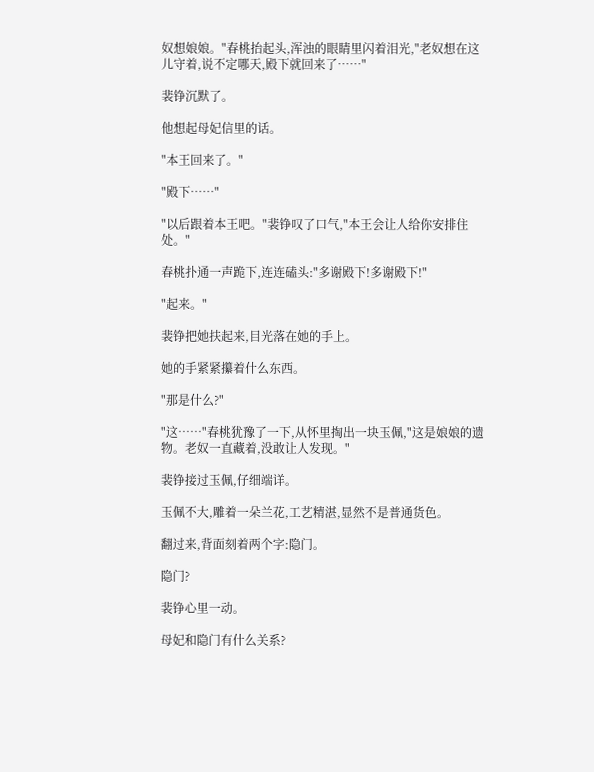奴想娘娘。"春桃抬起头,浑浊的眼睛里闪着泪光,"老奴想在这儿守着,说不定哪天,殿下就回来了……"

裴铮沉默了。

他想起母妃信里的话。

"本王回来了。"

"殿下……"

"以后跟着本王吧。"裴铮叹了口气,"本王会让人给你安排住处。"

春桃扑通一声跪下,连连磕头:"多谢殿下!多谢殿下!"

"起来。"

裴铮把她扶起来,目光落在她的手上。

她的手紧紧攥着什么东西。

"那是什么?"

"这……"春桃犹豫了一下,从怀里掏出一块玉佩,"这是娘娘的遗物。老奴一直藏着,没敢让人发现。"

裴铮接过玉佩,仔细端详。

玉佩不大,雕着一朵兰花,工艺精湛,显然不是普通货色。

翻过来,背面刻着两个字:隐门。

隐门?

裴铮心里一动。

母妃和隐门有什么关系?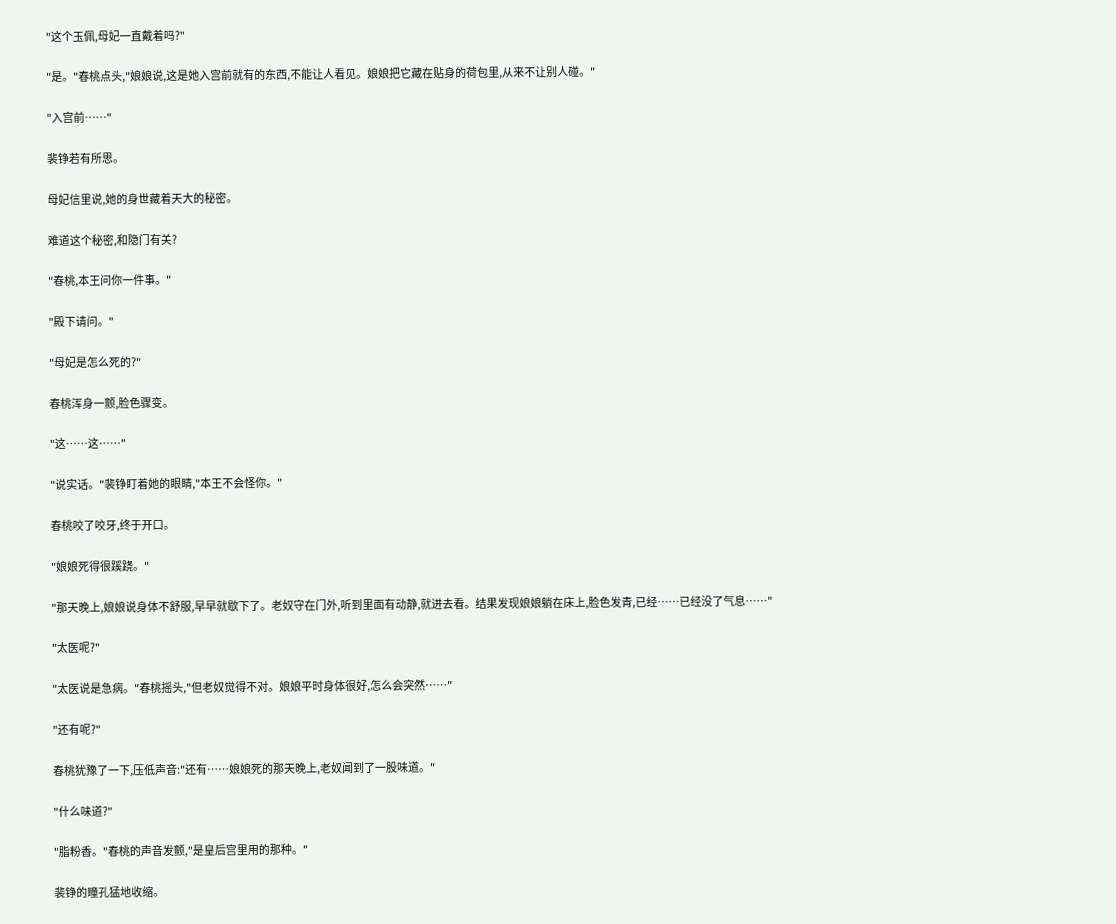"这个玉佩,母妃一直戴着吗?"

"是。"春桃点头,"娘娘说,这是她入宫前就有的东西,不能让人看见。娘娘把它藏在贴身的荷包里,从来不让别人碰。"

"入宫前……"

裴铮若有所思。

母妃信里说,她的身世藏着天大的秘密。

难道这个秘密,和隐门有关?

"春桃,本王问你一件事。"

"殿下请问。"

"母妃是怎么死的?"

春桃浑身一颤,脸色骤变。

"这……这……"

"说实话。"裴铮盯着她的眼睛,"本王不会怪你。"

春桃咬了咬牙,终于开口。

"娘娘死得很蹊跷。"

"那天晚上,娘娘说身体不舒服,早早就歇下了。老奴守在门外,听到里面有动静,就进去看。结果发现娘娘躺在床上,脸色发青,已经……已经没了气息……"

"太医呢?"

"太医说是急病。"春桃摇头,"但老奴觉得不对。娘娘平时身体很好,怎么会突然……"

"还有呢?"

春桃犹豫了一下,压低声音:"还有……娘娘死的那天晚上,老奴闻到了一股味道。"

"什么味道?"

"脂粉香。"春桃的声音发颤,"是皇后宫里用的那种。"

裴铮的瞳孔猛地收缩。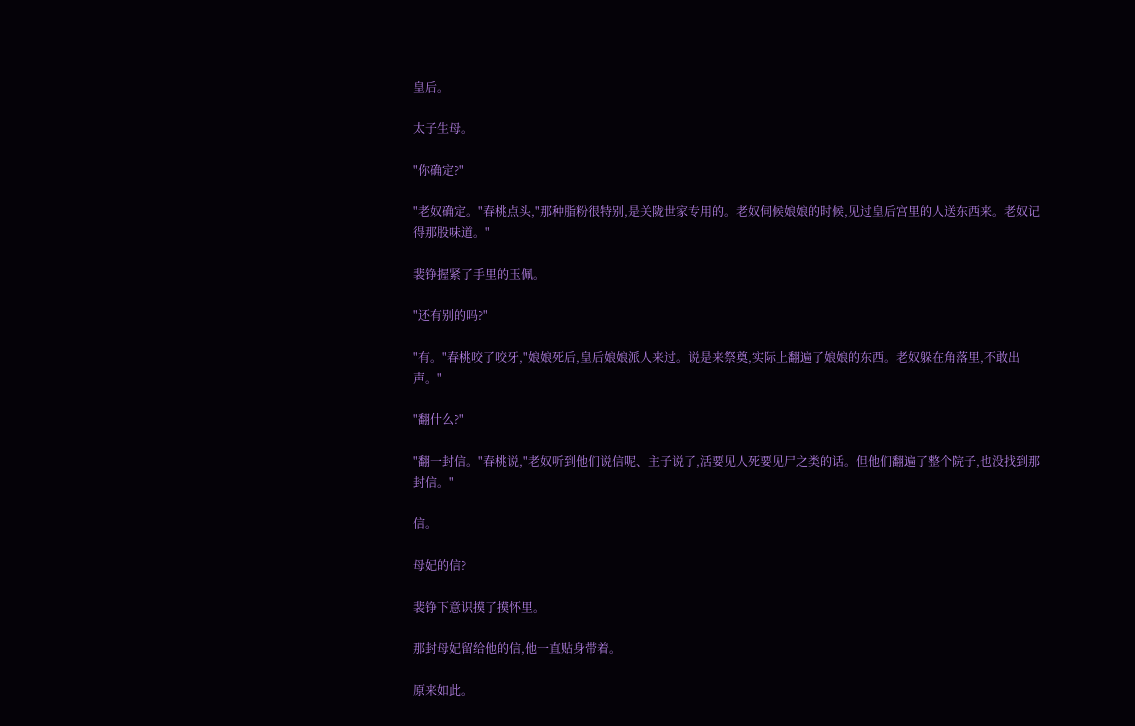皇后。

太子生母。

"你确定?"

"老奴确定。"春桃点头,"那种脂粉很特别,是关陇世家专用的。老奴伺候娘娘的时候,见过皇后宫里的人送东西来。老奴记得那股味道。"

裴铮握紧了手里的玉佩。

"还有别的吗?"

"有。"春桃咬了咬牙,"娘娘死后,皇后娘娘派人来过。说是来祭奠,实际上翻遍了娘娘的东西。老奴躲在角落里,不敢出声。"

"翻什么?"

"翻一封信。"春桃说,"老奴听到他们说信呢、主子说了,活要见人死要见尸之类的话。但他们翻遍了整个院子,也没找到那封信。"

信。

母妃的信?

裴铮下意识摸了摸怀里。

那封母妃留给他的信,他一直贴身带着。

原来如此。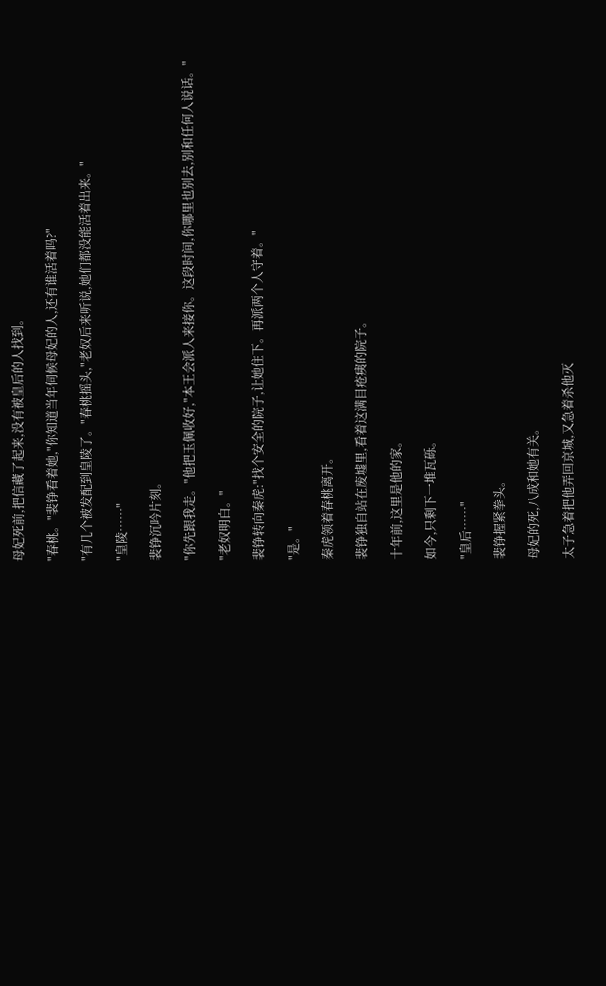母妃死前,把信藏了起来,没有被皇后的人找到。

"春桃。"裴铮看着她,"你知道当年伺候母妃的人,还有谁活着吗?"

"有几个被发配到皇陵了。"春桃摇头,"老奴后来听说,她们都没能活着出来。"

"皇陵……"

裴铮沉吟片刻。

"你先跟我走。"他把玉佩收好,"本王会派人来接你。这段时间,你哪里也别去,别和任何人说话。"

"老奴明白。"

裴铮转向秦虎:"找个安全的院子,让她住下。再派两个人守着。"

"是。"

秦虎领着春桃离开。

裴铮独自站在废墟里,看着这满目疮痍的院子。

十年前,这里是他的家。

如今,只剩下一堆瓦砾。

"皇后……"

裴铮握紧拳头。

母妃的死,八成和她有关。

太子急着把他弄回京城,又急着杀他灭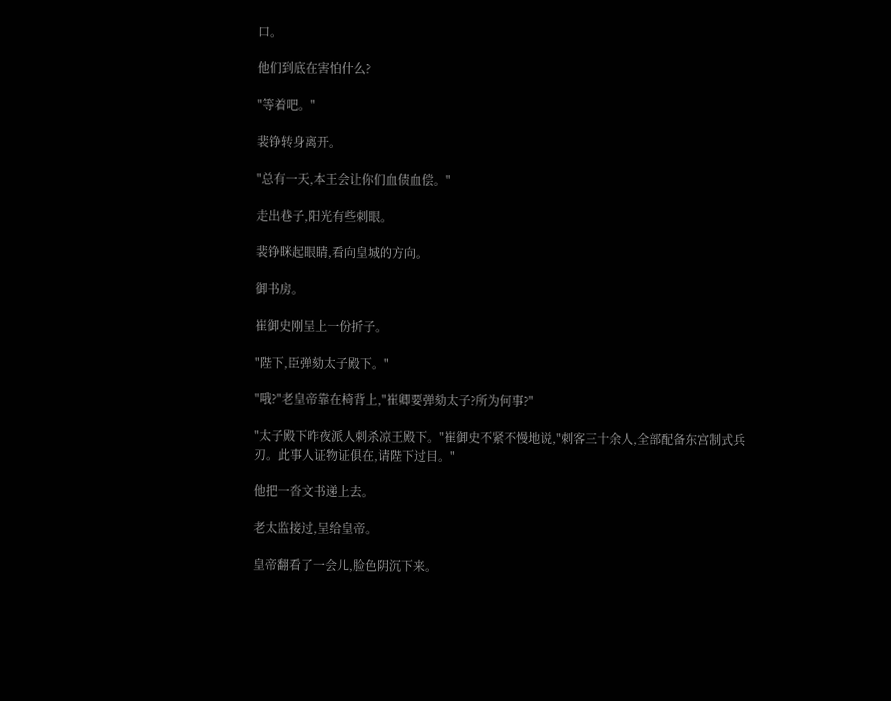口。

他们到底在害怕什么?

"等着吧。"

裴铮转身离开。

"总有一天,本王会让你们血债血偿。"

走出巷子,阳光有些刺眼。

裴铮眯起眼睛,看向皇城的方向。

御书房。

崔御史刚呈上一份折子。

"陛下,臣弹劾太子殿下。"

"哦?"老皇帝靠在椅背上,"崔卿要弹劾太子?所为何事?"

"太子殿下昨夜派人刺杀凉王殿下。"崔御史不紧不慢地说,"刺客三十余人,全部配备东宫制式兵刃。此事人证物证俱在,请陛下过目。"

他把一沓文书递上去。

老太监接过,呈给皇帝。

皇帝翻看了一会儿,脸色阴沉下来。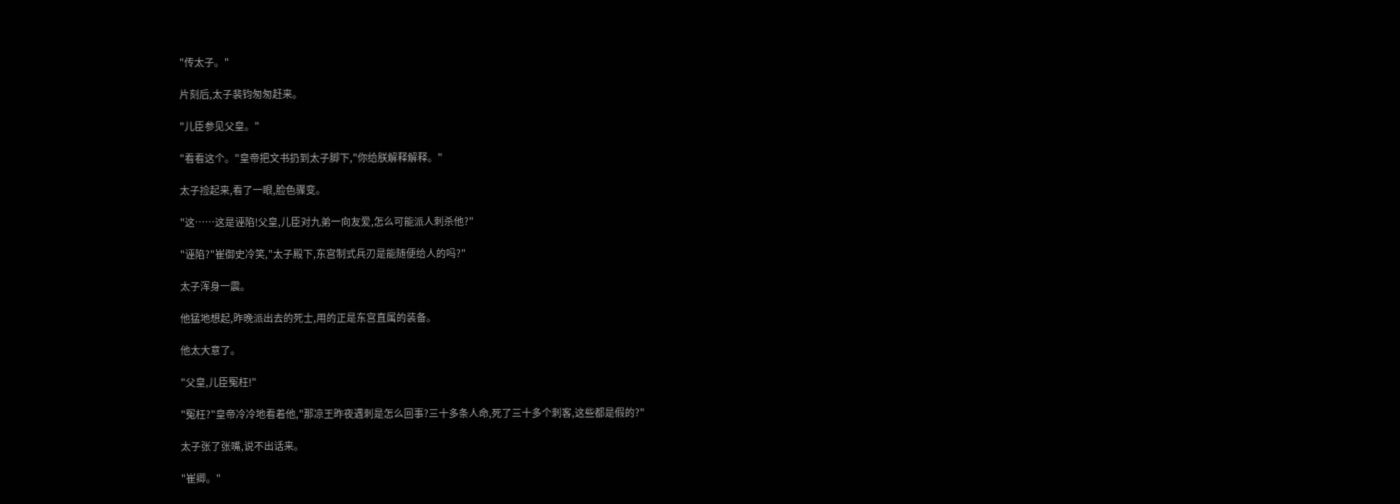"传太子。"

片刻后,太子裴钧匆匆赶来。

"儿臣参见父皇。"

"看看这个。"皇帝把文书扔到太子脚下,"你给朕解释解释。"

太子捡起来,看了一眼,脸色骤变。

"这……这是诬陷!父皇,儿臣对九弟一向友爱,怎么可能派人刺杀他?"

"诬陷?"崔御史冷笑,"太子殿下,东宫制式兵刃是能随便给人的吗?"

太子浑身一震。

他猛地想起,昨晚派出去的死士,用的正是东宫直属的装备。

他太大意了。

"父皇,儿臣冤枉!"

"冤枉?"皇帝冷冷地看着他,"那凉王昨夜遇刺是怎么回事?三十多条人命,死了三十多个刺客,这些都是假的?"

太子张了张嘴,说不出话来。

"崔卿。"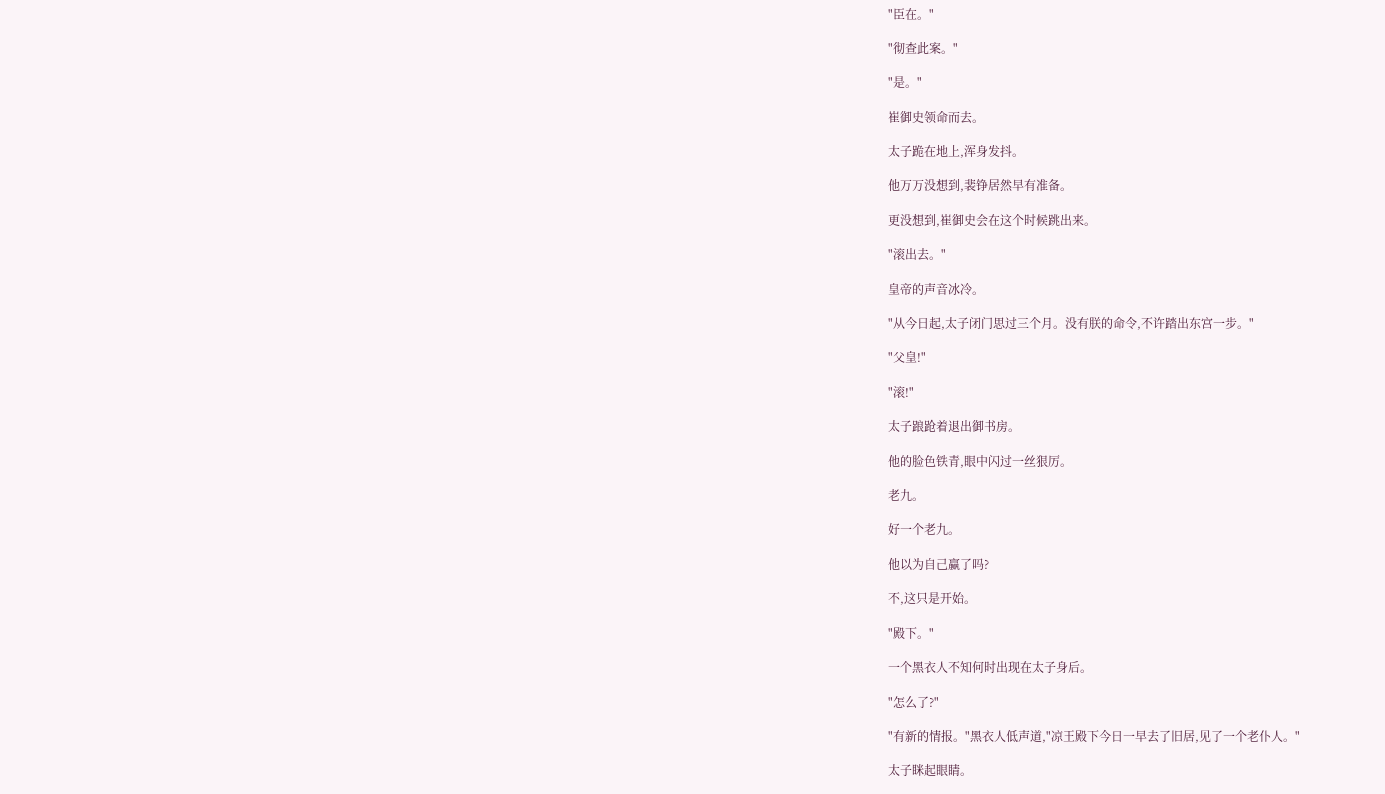"臣在。"

"彻查此案。"

"是。"

崔御史领命而去。

太子跪在地上,浑身发抖。

他万万没想到,裴铮居然早有准备。

更没想到,崔御史会在这个时候跳出来。

"滚出去。"

皇帝的声音冰冷。

"从今日起,太子闭门思过三个月。没有朕的命令,不许踏出东宫一步。"

"父皇!"

"滚!"

太子踉跄着退出御书房。

他的脸色铁青,眼中闪过一丝狠厉。

老九。

好一个老九。

他以为自己赢了吗?

不,这只是开始。

"殿下。"

一个黑衣人不知何时出现在太子身后。

"怎么了?"

"有新的情报。"黑衣人低声道,"凉王殿下今日一早去了旧居,见了一个老仆人。"

太子眯起眼睛。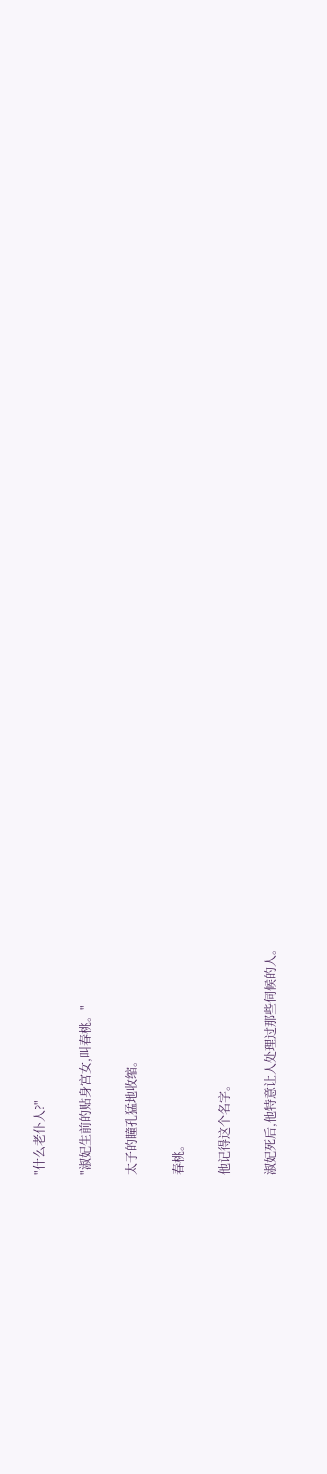"什么老仆人?"

"淑妃生前的贴身宫女,叫春桃。"

太子的瞳孔猛地收缩。

春桃。

他记得这个名字。

淑妃死后,他特意让人处理过那些伺候的人。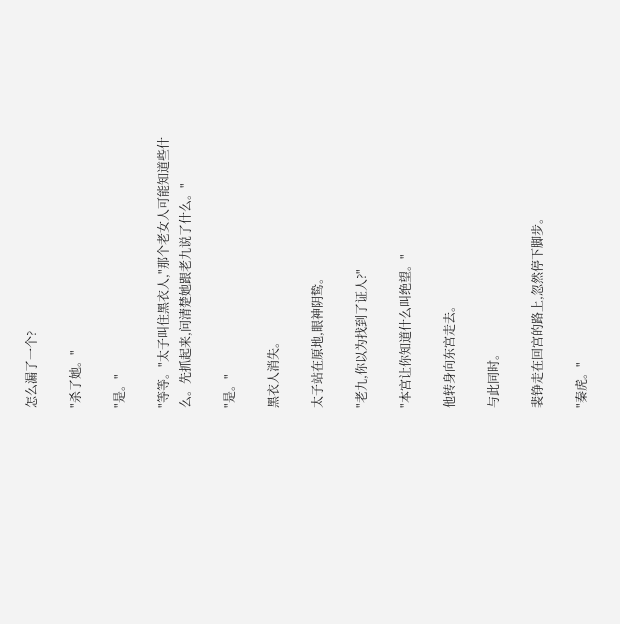怎么漏了一个?

"杀了她。"

"是。"

"等等。"太子叫住黑衣人,"那个老女人可能知道些什么。先抓起来,问清楚她跟老九说了什么。"

"是。"

黑衣人消失。

太子站在原地,眼神阴鸷。

"老九,你以为找到了证人?"

"本宫让你知道什么叫绝望。"

他转身向东宫走去。

与此同时。

裴铮走在回宫的路上,忽然停下脚步。

"秦虎。"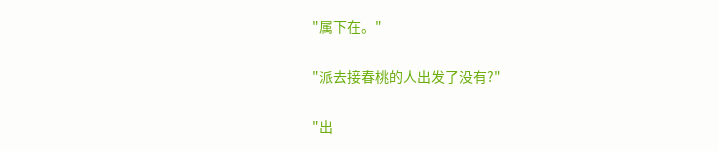"属下在。"

"派去接春桃的人出发了没有?"

"出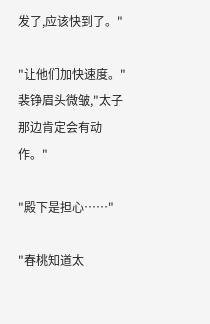发了,应该快到了。"

"让他们加快速度。"裴铮眉头微皱,"太子那边肯定会有动作。"

"殿下是担心……"

"春桃知道太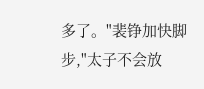多了。"裴铮加快脚步,"太子不会放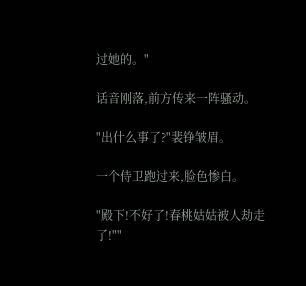过她的。"

话音刚落,前方传来一阵骚动。

"出什么事了?"裴铮皱眉。

一个侍卫跑过来,脸色惨白。

"殿下!不好了!春桃姑姑被人劫走了!""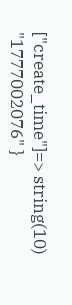["create_time"]=> string(10) "1777002076" }